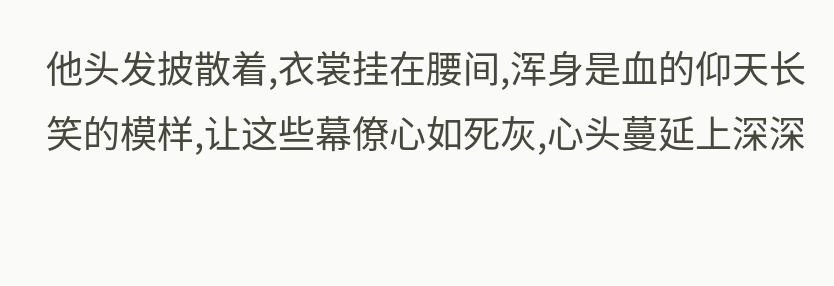他头发披散着,衣裳挂在腰间,浑身是血的仰天长笑的模样,让这些幕僚心如死灰,心头蔓延上深深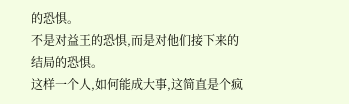的恐惧。
不是对益王的恐惧,而是对他们接下来的结局的恐惧。
这样一个人,如何能成大事,这简直是个疯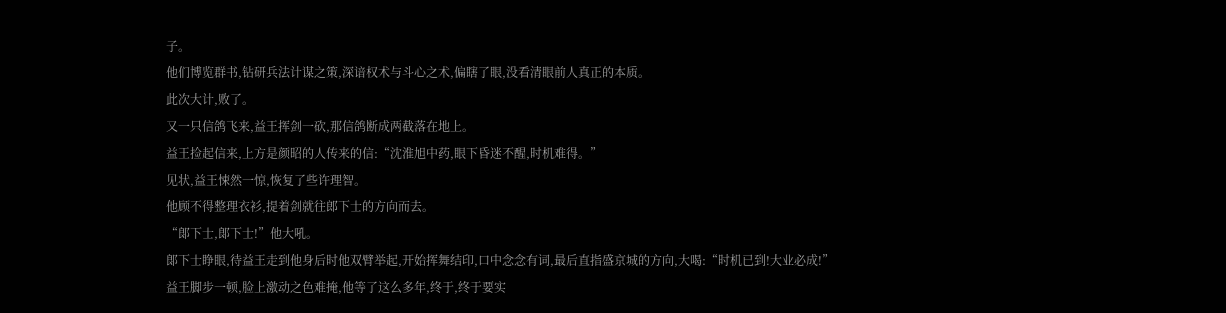子。
他们博览群书,钻研兵法计谋之策,深谙权术与斗心之术,偏瞎了眼,没看清眼前人真正的本质。
此次大计,败了。
又一只信鸽飞来,益王挥剑一砍,那信鸽断成两截落在地上。
益王捡起信来,上方是颜昭的人传来的信:“沈淮旭中药,眼下昏迷不醒,时机难得。”
见状,益王悚然一惊,恢复了些许理智。
他顾不得整理衣衫,提着剑就往郎下士的方向而去。
“郞下士,郞下士!”他大吼。
郞下士睁眼,待益王走到他身后时他双臂举起,开始挥舞结印,口中念念有词,最后直指盛京城的方向,大喝:“时机已到!大业必成!”
益王脚步一顿,脸上激动之色难掩,他等了这么多年,终于,终于要实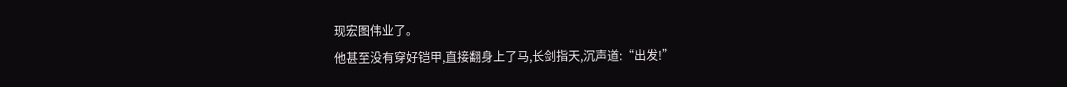现宏图伟业了。
他甚至没有穿好铠甲,直接翻身上了马,长剑指天,沉声道:“出发!”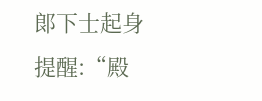郞下士起身提醒:“殿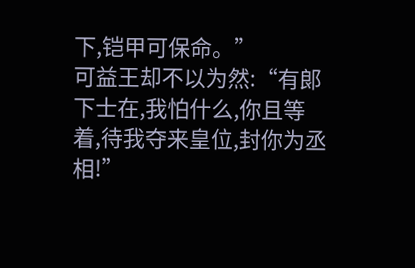下,铠甲可保命。”
可益王却不以为然:“有郞下士在,我怕什么,你且等着,待我夺来皇位,封你为丞相!”